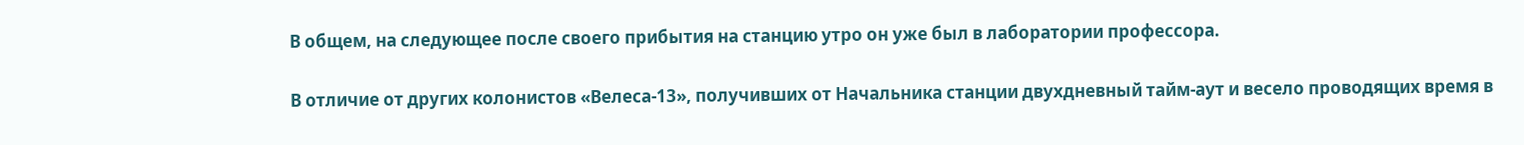В общем, на следующее после своего прибытия на станцию утро он уже был в лаборатории профессора.

В отличие от других колонистов «Велеса-13», получивших от Начальника станции двухдневный тайм-аут и весело проводящих время в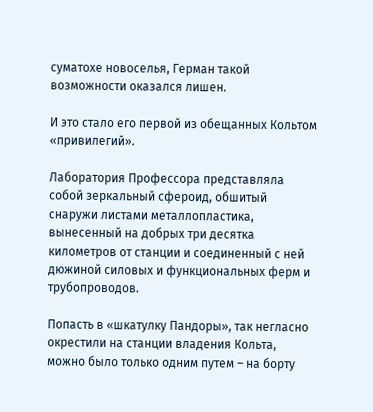суматохе новоселья, Герман такой возможности оказался лишен.

И это стало его первой из обещанных Кольтом «привилегий».

Лаборатория Профессора представляла собой зеркальный сфероид, обшитый снаружи листами металлопластика, вынесенный на добрых три десятка километров от станции и соединенный с ней дюжиной силовых и функциональных ферм и трубопроводов.

Попасть в «шкатулку Пандоры», так негласно окрестили на станции владения Кольта, можно было только одним путем – на борту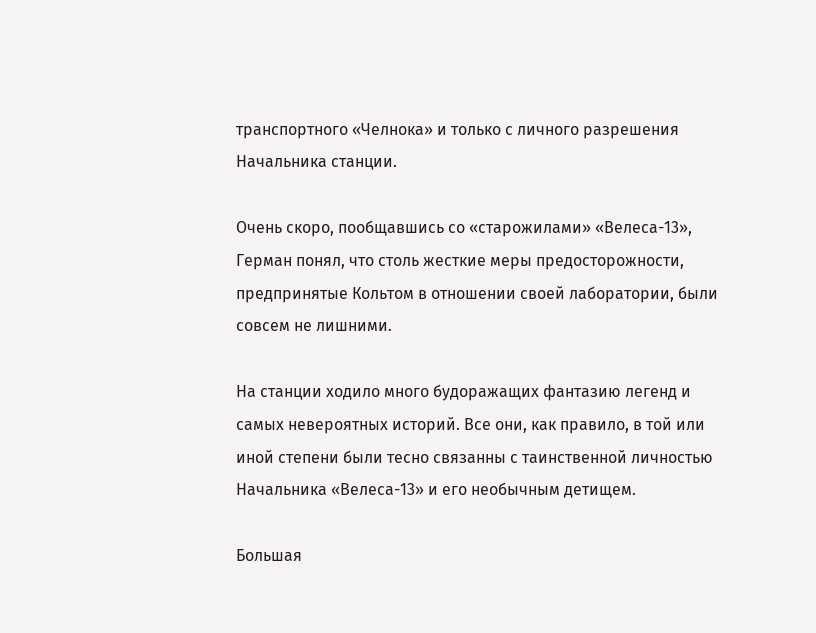транспортного «Челнока» и только с личного разрешения Начальника станции.

Очень скоро, пообщавшись со «старожилами» «Велеса-13», Герман понял, что столь жесткие меры предосторожности, предпринятые Кольтом в отношении своей лаборатории, были совсем не лишними.

На станции ходило много будоражащих фантазию легенд и самых невероятных историй. Все они, как правило, в той или иной степени были тесно связанны с таинственной личностью Начальника «Велеса-13» и его необычным детищем.

Большая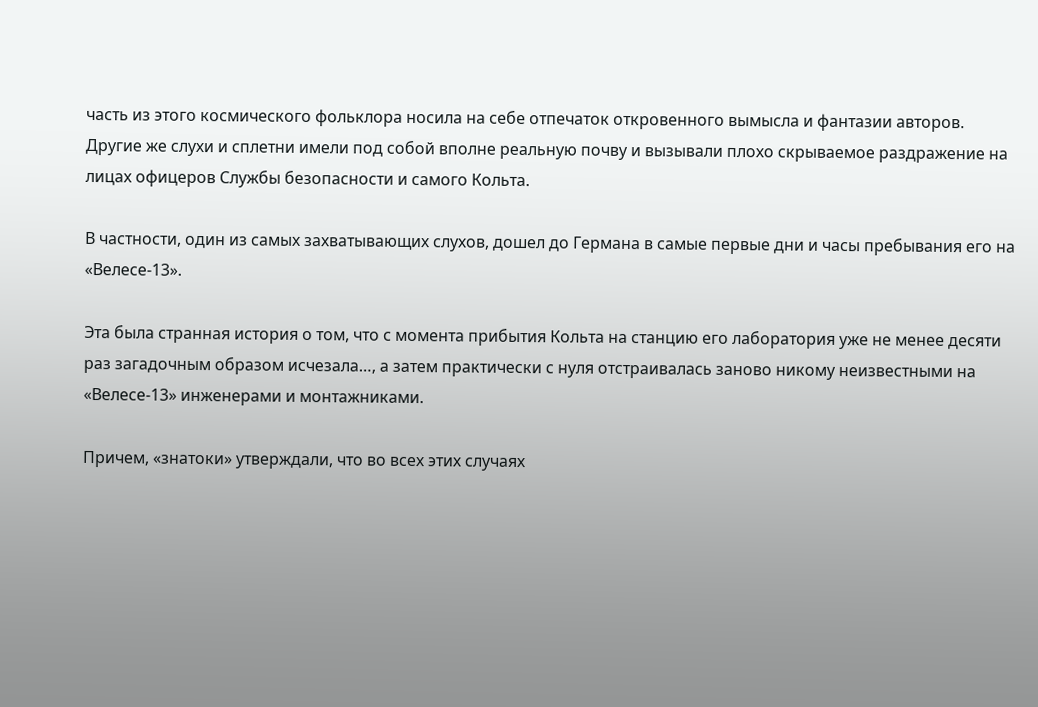часть из этого космического фольклора носила на себе отпечаток откровенного вымысла и фантазии авторов. Другие же слухи и сплетни имели под собой вполне реальную почву и вызывали плохо скрываемое раздражение на лицах офицеров Службы безопасности и самого Кольта.

В частности, один из самых захватывающих слухов, дошел до Германа в самые первые дни и часы пребывания его на «Велесе-13».

Эта была странная история о том, что с момента прибытия Кольта на станцию его лаборатория уже не менее десяти раз загадочным образом исчезала…, а затем практически с нуля отстраивалась заново никому неизвестными на «Велесе-13» инженерами и монтажниками.

Причем, «знатоки» утверждали, что во всех этих случаях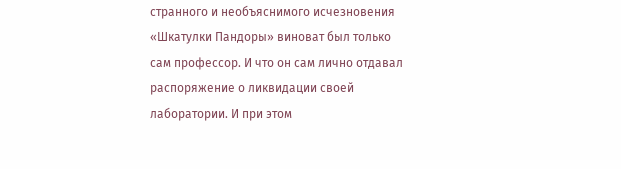странного и необъяснимого исчезновения «Шкатулки Пандоры» виноват был только сам профессор. И что он сам лично отдавал распоряжение о ликвидации своей лаборатории. И при этом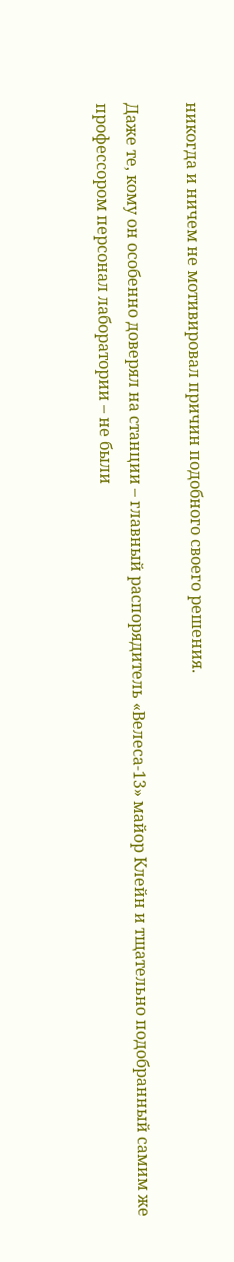никогда и ничем не мотивировал причин подобного своего решения.

Даже те, кому он особенно доверял на станции – главный распорядитель «Велеса-13» майор Клейн и тщательно подобранный самим же профессором персонал лаборатории – не были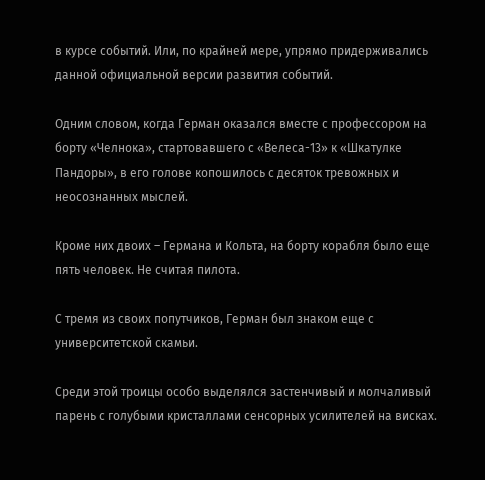в курсе событий. Или, по крайней мере, упрямо придерживались данной официальной версии развития событий.

Одним словом, когда Герман оказался вместе с профессором на борту «Челнока», стартовавшего с «Велеса-13» к «Шкатулке Пандоры», в его голове копошилось с десяток тревожных и неосознанных мыслей.

Кроме них двоих – Германа и Кольта, на борту корабля было еще пять человек. Не считая пилота.

С тремя из своих попутчиков, Герман был знаком еще с университетской скамьи.

Среди этой троицы особо выделялся застенчивый и молчаливый парень с голубыми кристаллами сенсорных усилителей на висках.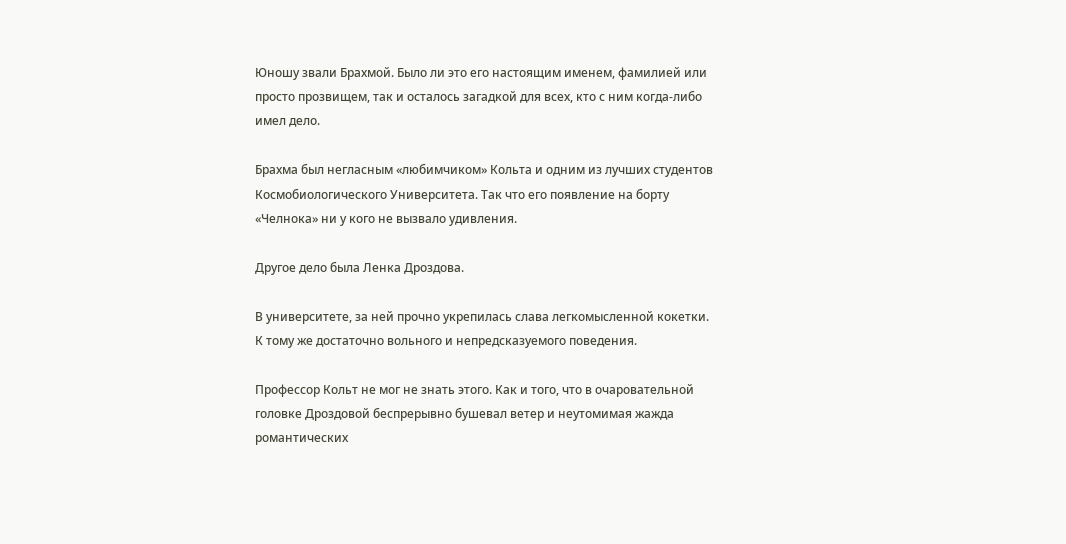Юношу звали Брахмой. Было ли это его настоящим именем, фамилией или просто прозвищем, так и осталось загадкой для всех, кто с ним когда-либо имел дело.

Брахма был негласным «любимчиком» Кольта и одним из лучших студентов Космобиологического Университета. Так что его появление на борту «Челнока» ни у кого не вызвало удивления.

Другое дело была Ленка Дроздова.

В университете, за ней прочно укрепилась слава легкомысленной кокетки. К тому же достаточно вольного и непредсказуемого поведения.

Профессор Кольт не мог не знать этого. Как и того, что в очаровательной головке Дроздовой беспрерывно бушевал ветер и неутомимая жажда романтических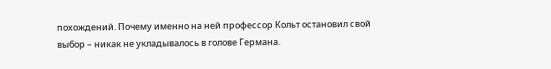похождений. Почему именно на ней профессор Кольт остановил свой выбор – никак не укладывалось в голове Германа.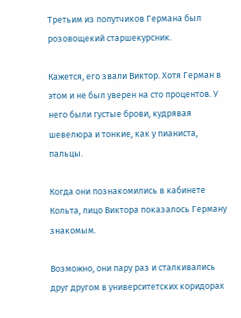Третьим из попутчиков Германа был розовощекий старшекурсник.

Кажется, его звали Виктор. Хотя Герман в этом и не был уверен на сто процентов. У него были густые брови, кудрявая шевелюра и тонкие, как у пианиста, пальцы.

Когда они познакомились в кабинете Кольта, лицо Виктора показалось Герману знакомым.

Возможно, они пару раз и сталкивались друг другом в университетских коридорах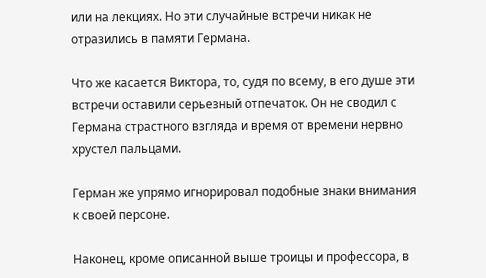или на лекциях. Но эти случайные встречи никак не отразились в памяти Германа.

Что же касается Виктора, то, судя по всему, в его душе эти встречи оставили серьезный отпечаток. Он не сводил с Германа страстного взгляда и время от времени нервно хрустел пальцами.

Герман же упрямо игнорировал подобные знаки внимания к своей персоне.

Наконец, кроме описанной выше троицы и профессора, в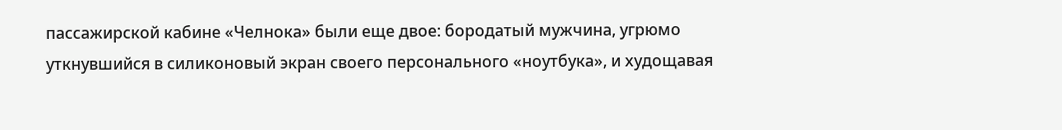пассажирской кабине «Челнока» были еще двое: бородатый мужчина, угрюмо уткнувшийся в силиконовый экран своего персонального «ноутбука», и худощавая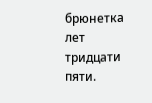брюнетка лет тридцати пяти.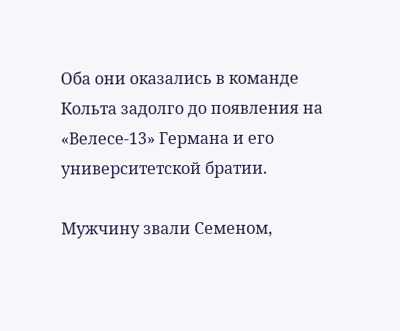Оба они оказались в команде Кольта задолго до появления на «Велесе-13» Германа и его университетской братии.

Мужчину звали Семеном,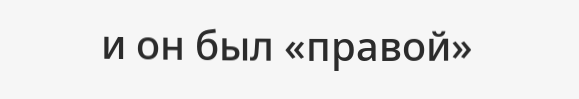и он был «правой»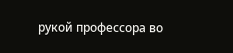рукой профессора во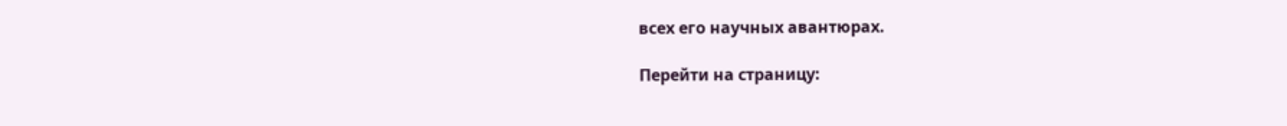всех его научных авантюрах.

Перейти на страницу: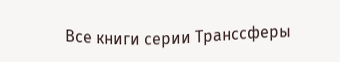Все книги серии Транссферы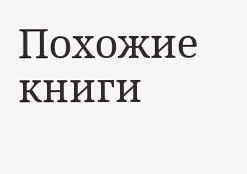Похожие книги